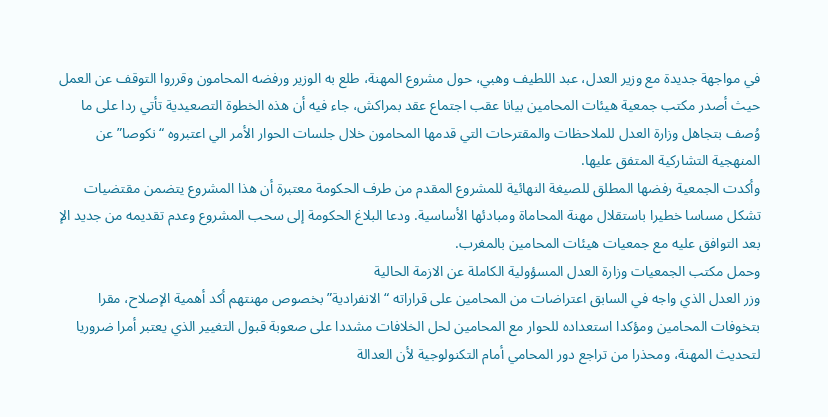في مواجهة جديدة مع وزير العدل، عبد اللطيف وهبي، حول مشروع المهنة، طلع به الوزير ورفضه المحامون وقرروا التوقف عن العمل حيث أصدر مكتب جمعية هيئات المحامين بيانا عقب اجتماع عقد بمراكش، جاء فيه أن هذه الخطوة التصعيدية تأتي ردا على ما وُصف بتجاهل وزارة العدل للملاحظات والمقترحات التي قدمها المحامون خلال جلسات الحوار الأمر الي اعتبروه “نكوصا” عن المنهجية التشاركية المتفق عليها.
وأكدت الجمعية رفضها المطلق للصيغة النهائية للمشروع المقدم من طرف الحكومة معتبرة أن هذا المشروع يتضمن مقتضيات تشكل مساسا خطيرا باستقلال مهنة المحاماة ومبادئها الأساسية. ودعا البلاغ الحكومة إلى سحب المشروع وعدم تقديمه من جديد الإ بعد التوافق عليه مع جمعيات هيئات المحامين بالمغرب.
وحمل مكتب الجمعيات وزارة العدل المسؤولية الكاملة عن الازمة الحالية
وزر العدل الذي واجه في السابق اعتراضات من المحامين على قراراته “الانفرادية” بخصوص مهنتهم أكد أهمية الإصلاح، مقرا بتخوفات المحامين ومؤكدا استعداده للحوار مع المحامين لحل الخلافات مشددا على صعوبة قبول التغيير الذي يعتبر أمرا ضروريا لتحديث المهنة، ومحذرا من تراجع دور المحامي أمام التكنولوجية لأن العدالة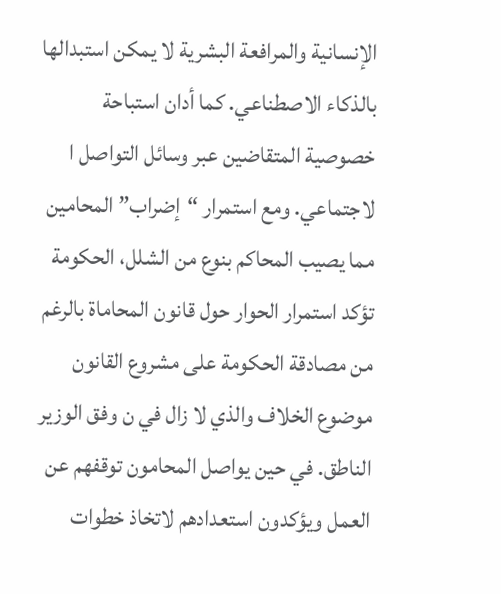الإنسانية والمرافعة البشرية لا يمكن استبدالها بالذكاء الاصطناعي. كما أدان استباحة خصوصية المتقاضين عبر وسائل التواصل ا لاجتماعي. ومع استمرار “إضراب” المحامين مما يصيب المحاكم بنوع من الشلل، الحكومة تؤكد استمرار الحوار حول قانون المحاماة بالرغم من مصادقة الحكومة على مشروع القانون موضوع الخلاف والذي لا زال في ن وفق الوزير الناطق. في حين يواصل المحامون توقفهم عن العمل ويؤكدون استعدادهم لاتخاذ خطوات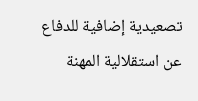تصعيدية إضافية للدفاع عن استقلالية المهنة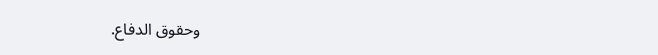وحقوق الدفاع.